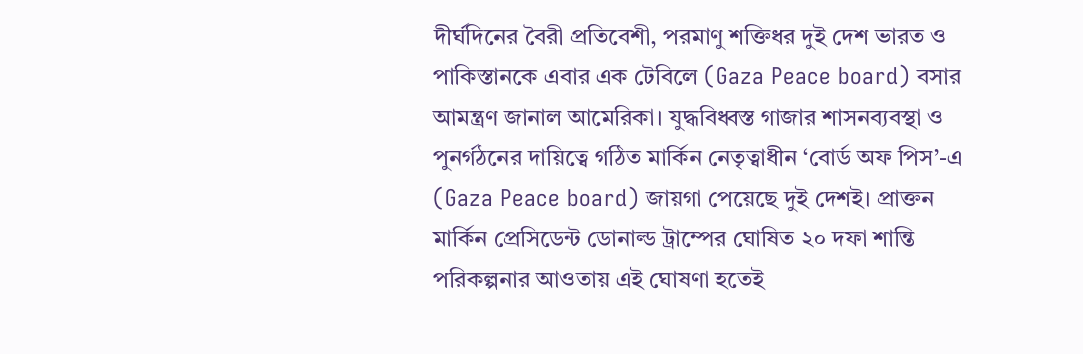দীর্ঘদিনের বৈরী প্রতিবেশী, পরমাণু শক্তিধর দুই দেশ ভারত ও পাকিস্তানকে এবার এক টেবিলে (Gaza Peace board) বসার আমন্ত্রণ জানাল আমেরিকা। যুদ্ধবিধ্বস্ত গাজার শাসনব্যবস্থা ও পুনর্গঠনের দায়িত্বে গঠিত মার্কিন নেতৃত্বাধীন ‘বোর্ড অফ পিস’-এ (Gaza Peace board) জায়গা পেয়েছে দুই দেশই। প্রাক্তন মার্কিন প্রেসিডেন্ট ডোনাল্ড ট্রাম্পের ঘোষিত ২০ দফা শান্তি পরিকল্পনার আওতায় এই ঘোষণা হতেই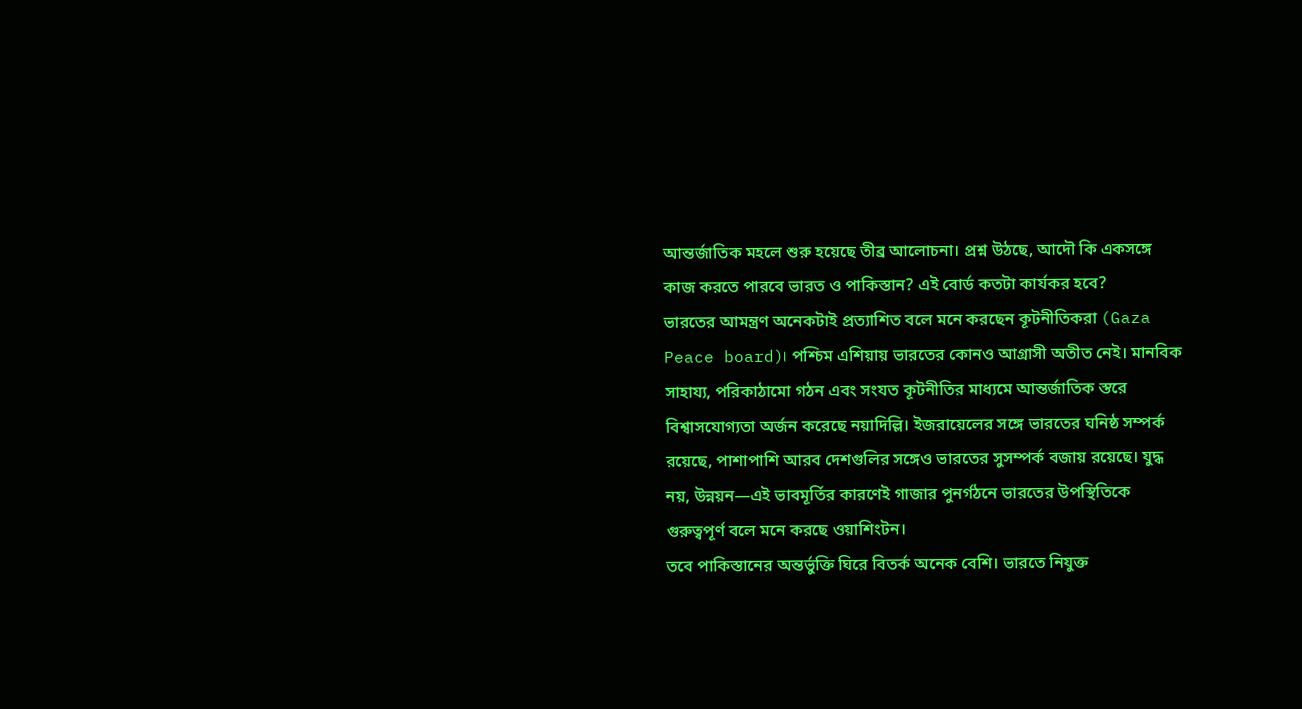আন্তর্জাতিক মহলে শুরু হয়েছে তীব্র আলোচনা। প্রশ্ন উঠছে, আদৌ কি একসঙ্গে কাজ করতে পারবে ভারত ও পাকিস্তান? এই বোর্ড কতটা কার্যকর হবে?
ভারতের আমন্ত্রণ অনেকটাই প্রত্যাশিত বলে মনে করছেন কূটনীতিকরা (Gaza Peace board)। পশ্চিম এশিয়ায় ভারতের কোনও আগ্রাসী অতীত নেই। মানবিক সাহায্য, পরিকাঠামো গঠন এবং সংযত কূটনীতির মাধ্যমে আন্তর্জাতিক স্তরে বিশ্বাসযোগ্যতা অর্জন করেছে নয়াদিল্লি। ইজরায়েলের সঙ্গে ভারতের ঘনিষ্ঠ সম্পর্ক রয়েছে, পাশাপাশি আরব দেশগুলির সঙ্গেও ভারতের সুসম্পর্ক বজায় রয়েছে। যুদ্ধ নয়, উন্নয়ন—এই ভাবমূর্তির কারণেই গাজার পুনর্গঠনে ভারতের উপস্থিতিকে গুরুত্বপূর্ণ বলে মনে করছে ওয়াশিংটন।
তবে পাকিস্তানের অন্তর্ভুক্তি ঘিরে বিতর্ক অনেক বেশি। ভারতে নিযুক্ত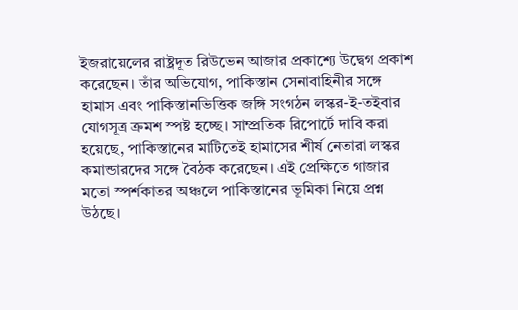ইজরায়েলের রাষ্ট্রদূত রিউভেন আজার প্রকাশ্যে উদ্বেগ প্রকাশ করেছেন। তাঁর অভিযোগ, পাকিস্তান সেনাবাহিনীর সঙ্গে হামাস এবং পাকিস্তানভিত্তিক জঙ্গি সংগঠন লস্কর-ই-তইবার যোগসূত্র ক্রমশ স্পষ্ট হচ্ছে। সাম্প্রতিক রিপোর্টে দাবি করা হয়েছে, পাকিস্তানের মাটিতেই হামাসের শীর্ষ নেতারা লস্কর কমান্ডারদের সঙ্গে বৈঠক করেছেন। এই প্রেক্ষিতে গাজার মতো স্পর্শকাতর অঞ্চলে পাকিস্তানের ভূমিকা নিয়ে প্রশ্ন উঠছে।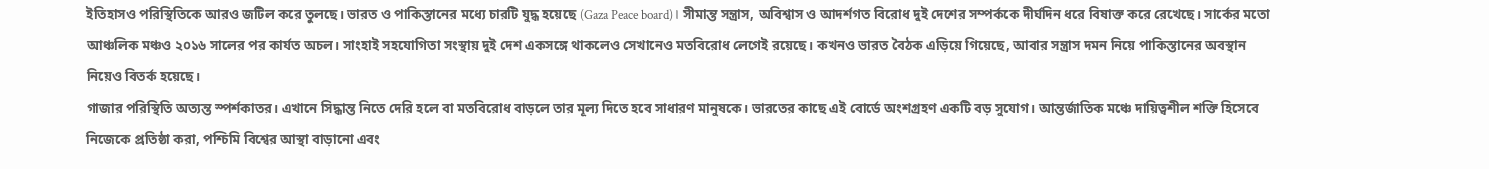ইতিহাসও পরিস্থিতিকে আরও জটিল করে তুলছে। ভারত ও পাকিস্তানের মধ্যে চারটি যুদ্ধ হয়েছে (Gaza Peace board)। সীমান্ত সন্ত্রাস, অবিশ্বাস ও আদর্শগত বিরোধ দুই দেশের সম্পর্ককে দীর্ঘদিন ধরে বিষাক্ত করে রেখেছে। সার্কের মতো আঞ্চলিক মঞ্চও ২০১৬ সালের পর কার্যত অচল। সাংহাই সহযোগিতা সংস্থায় দুই দেশ একসঙ্গে থাকলেও সেখানেও মতবিরোধ লেগেই রয়েছে। কখনও ভারত বৈঠক এড়িয়ে গিয়েছে, আবার সন্ত্রাস দমন নিয়ে পাকিস্তানের অবস্থান নিয়েও বিতর্ক হয়েছে।
গাজার পরিস্থিতি অত্যন্ত স্পর্শকাতর। এখানে সিদ্ধান্ত নিতে দেরি হলে বা মতবিরোধ বাড়লে তার মূল্য দিতে হবে সাধারণ মানুষকে। ভারতের কাছে এই বোর্ডে অংশগ্রহণ একটি বড় সুযোগ। আন্তর্জাতিক মঞ্চে দায়িত্বশীল শক্তি হিসেবে নিজেকে প্রতিষ্ঠা করা, পশ্চিমি বিশ্বের আস্থা বাড়ানো এবং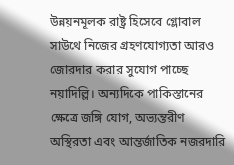উন্নয়নমূলক রাষ্ট্র হিসেবে গ্লোবাল সাউথে নিজের গ্রহণযোগ্যতা আরও জোরদার করার সুযোগ পাচ্ছে নয়াদিল্লি। অন্যদিকে পাকিস্তানের ক্ষেত্রে জঙ্গি যোগ, অভ্যন্তরীণ অস্থিরতা এবং আন্তর্জাতিক নজরদারি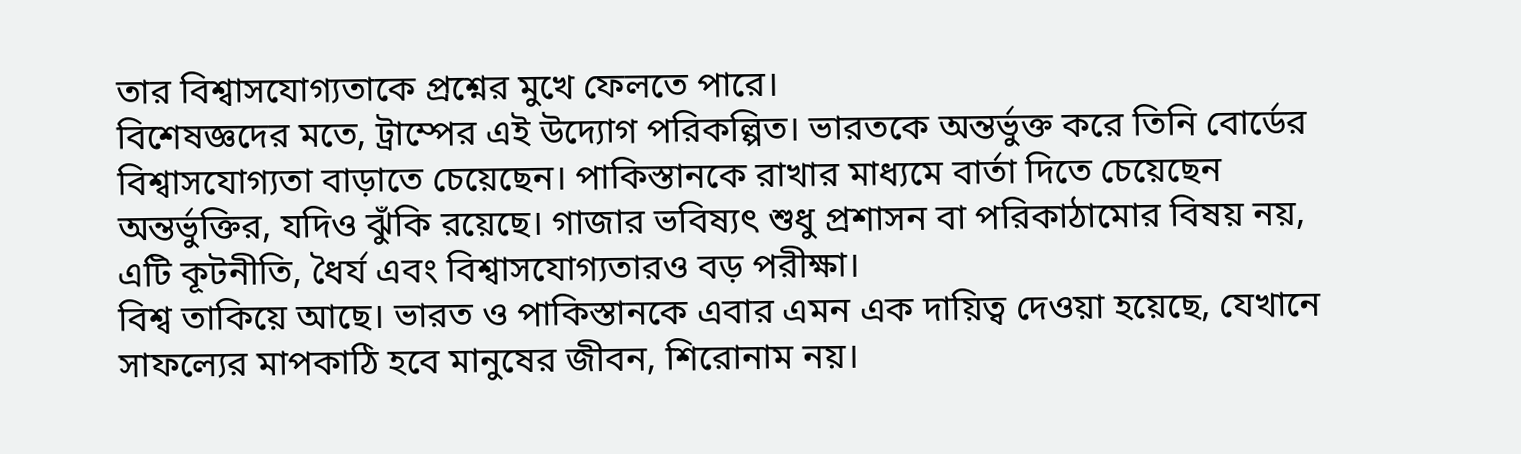তার বিশ্বাসযোগ্যতাকে প্রশ্নের মুখে ফেলতে পারে।
বিশেষজ্ঞদের মতে, ট্রাম্পের এই উদ্যোগ পরিকল্পিত। ভারতকে অন্তর্ভুক্ত করে তিনি বোর্ডের বিশ্বাসযোগ্যতা বাড়াতে চেয়েছেন। পাকিস্তানকে রাখার মাধ্যমে বার্তা দিতে চেয়েছেন অন্তর্ভুক্তির, যদিও ঝুঁকি রয়েছে। গাজার ভবিষ্যৎ শুধু প্রশাসন বা পরিকাঠামোর বিষয় নয়, এটি কূটনীতি, ধৈর্য এবং বিশ্বাসযোগ্যতারও বড় পরীক্ষা।
বিশ্ব তাকিয়ে আছে। ভারত ও পাকিস্তানকে এবার এমন এক দায়িত্ব দেওয়া হয়েছে, যেখানে সাফল্যের মাপকাঠি হবে মানুষের জীবন, শিরোনাম নয়।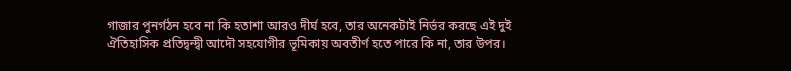গাজার পুনর্গঠন হবে না কি হতাশা আরও দীর্ঘ হবে, তার অনেকটাই নির্ভর করছে এই দুই ঐতিহাসিক প্রতিদ্বন্দ্বী আদৌ সহযোগীর ভূমিকায় অবতীর্ণ হতে পারে কি না, তার উপর।